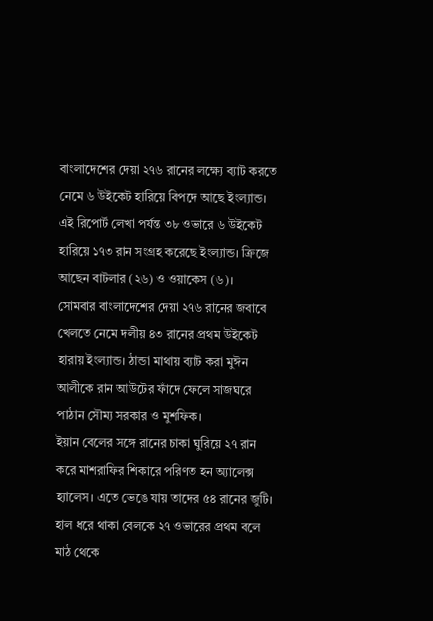বাংলাদেশের দেয়া ২৭৬ রানের লক্ষ্যে ব্যাট করতে নেমে ৬ উইকেট হারিয়ে বিপদে আছে ইংল্যান্ড।
এই রিপোর্ট লেখা পর্যন্ত ৩৮ ওভারে ৬ উইকেট হারিয়ে ১৭৩ রান সংগ্রহ করেছে ইংল্যান্ড। ক্রিজে আছেন বাটলার (২৬) ও ওয়াকেস (৬)।
সোমবার বাংলাদেশের দেয়া ২৭৬ রানের জবাবে খেলতে নেমে দলীয় ৪৩ রানের প্রথম উইকেট হারায় ইংল্যান্ড। ঠান্ডা মাথায় ব্যাট করা মুঈন আলীকে রান আউটের ফাঁদে ফেলে সাজঘরে পাঠান সৌম্য সরকার ও মুশফিক।
ইয়ান বেলের সঙ্গে রানের চাকা ঘুরিয়ে ২৭ রান করে মাশরাফির শিকারে পরিণত হন অ্যালেক্স হ্যালেস। এতে ভেঙে যায় তাদের ৫৪ রানের জুটি।
হাল ধরে থাকা বেলকে ২৭ ওভারের প্রথম বলে মাঠ থেকে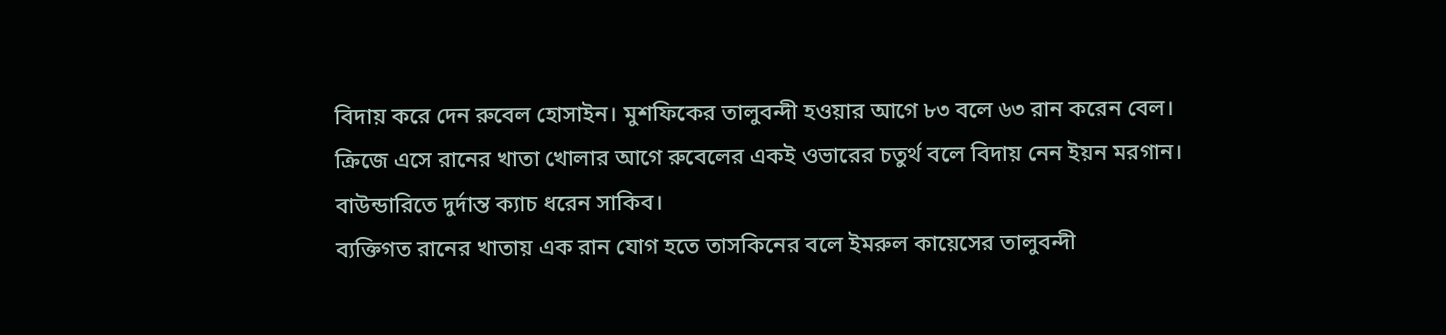বিদায় করে দেন রুবেল হোসাইন। মুশফিকের তালুবন্দী হওয়ার আগে ৮৩ বলে ৬৩ রান করেন বেল।
ক্রিজে এসে রানের খাতা খোলার আগে রুবেলের একই ওভারের চতুর্থ বলে বিদায় নেন ইয়ন মরগান। বাউন্ডারিতে দুর্দান্ত ক্যাচ ধরেন সাকিব।
ব্যক্তিগত রানের খাতায় এক রান যোগ হতে তাসকিনের বলে ইমরুল কায়েসের তালুবন্দী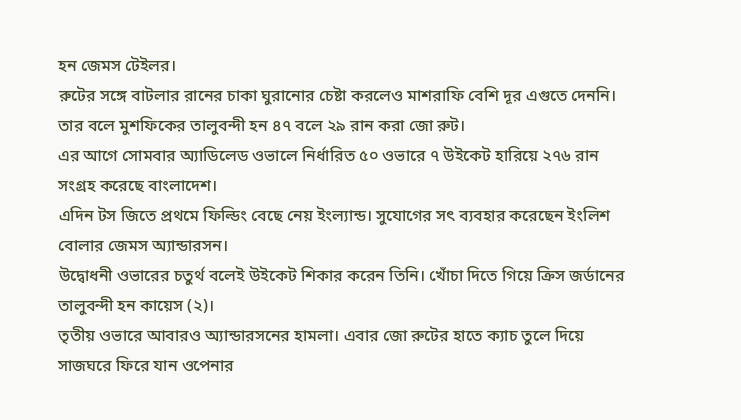হন জেমস টেইলর।
রুটের সঙ্গে বাটলার রানের চাকা ঘুরানোর চেষ্টা করলেও মাশরাফি বেশি দূর এগুতে দেননি। তার বলে মুশফিকের তালুবন্দী হন ৪৭ বলে ২৯ রান করা জো রুট।
এর আগে সোমবার অ্যাডিলেড ওভালে নির্ধারিত ৫০ ওভারে ৭ উইকেট হারিয়ে ২৭৬ রান সংগ্রহ করেছে বাংলাদেশ।
এদিন টস জিতে প্রথমে ফিল্ডিং বেছে নেয় ইংল্যান্ড। সুযোগের সৎ ব্যবহার করেছেন ইংলিশ বোলার জেমস অ্যান্ডারসন।
উদ্বোধনী ওভারের চতুর্থ বলেই উইকেট শিকার করেন তিনি। খোঁচা দিতে গিয়ে ক্রিস জর্ডানের তালুবন্দী হন কায়েস (২)।
তৃতীয় ওভারে আবারও অ্যান্ডারসনের হামলা। এবার জো রুটের হাতে ক্যাচ তুলে দিয়ে সাজঘরে ফিরে যান ওপেনার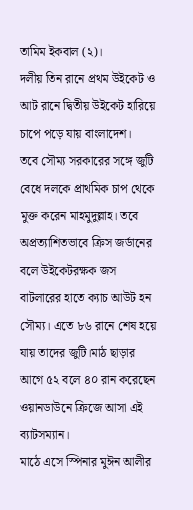তামিম ইকবাল (২)।
দলীয় তিন রানে প্রথম উইকেট ও আট রানে দ্বিতীয় উইকেট হারিয়ে চাপে পড়ে যায় বাংলাদেশ।
তবে সৌম্য সরকারের সঙ্গে জুটি বেধে দলকে প্রাথমিক চাপ থেকে মুক্ত করেন মাহমুদুল্লাহ। তবে অপ্রত্যাশিতভাবে ক্রিস জর্ডানের বলে উইকেটরক্ষক জস বাটলারের হাতে ক্যাচ আউট হন সৌম্য। এতে ৮৬ রানে শেষ হয়ে যায় তাদের জুটি।মাঠ ছাড়ার আগে ৫২ বলে ৪০ রান করেছেন ওয়ানডাউনে ক্রিজে আসা এই ব্যাটসম্যান।
মাঠে এসে স্পিনার মুঈন আলীর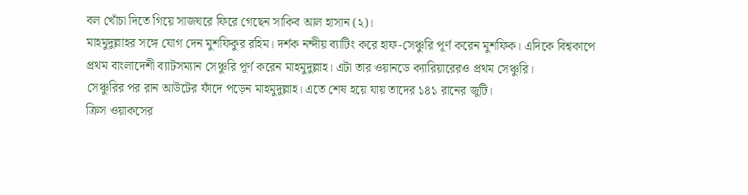বল খোঁচা দিতে গিয়ে সাজঘরে ফিরে গেছেন সাকিব আল হাসান (২)।
মাহমুদুল্লাহর সঙ্গে যোগ দেন মুশফিকুর রহিম। দর্শক নন্দীয় ব্যাটিং করে হাফ-সেঞ্চুরি পূর্ণ করেন মুশফিক। এদিকে বিশ্বকাপে প্রথম বাংলাদেশী ব্যাটসম্যান সেঞ্চুরি পূর্ণ করেন মাহমুদুল্লাহ। এটা তার ওয়ানডে ক্যারিয়ারেরও প্রথম সেঞ্চুরি।
সেঞ্চুরির পর রান আউটের ফাঁদে পড়েন মাহমুদুল্লাহ। এতে শেষ হয়ে যায় তাদের ১৪১ রানের জুটি।
ক্রিস ওয়াকসের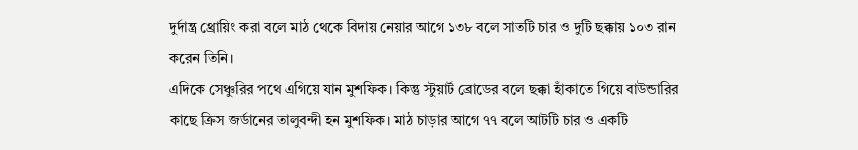দুর্দান্ত্র থ্রোয়িং করা বলে মাঠ থেকে বিদায় নেয়ার আগে ১৩৮ বলে সাতটি চার ও দুটি ছক্কায় ১০৩ রান করেন তিনি।
এদিকে সেঞ্চুরির পথে এগিয়ে যান মুশফিক। কিন্তু স্টুয়ার্ট ব্রোডের বলে ছক্কা হাঁকাতে গিয়ে বাউন্ডারির কাছে ক্রিস জর্ডানের তালুবন্দী হন মুশফিক। মাঠ চাড়ার আগে ৭৭ বলে আটটি চার ও একটি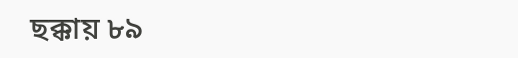ছক্কায় ৮৯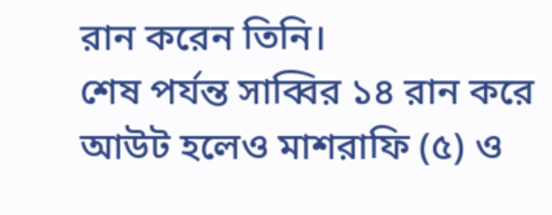রান করেন তিনি।
শেষ পর্যন্ত সাব্বির ১৪ রান করে আউট হলেও মাশরাফি (৫) ও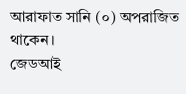আরাফাত সানি (০) অপরাজিত থাকেন।
জেডআই